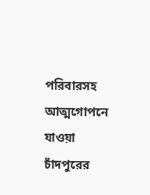পরিবারসহ আত্মগোপনে যাওয়া চাঁদপুরের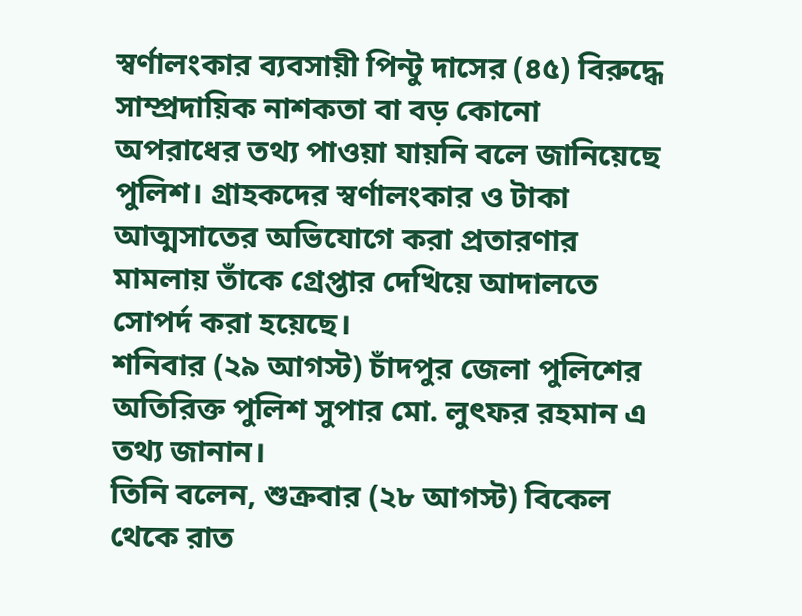স্বর্ণালংকার ব্যবসায়ী পিন্টু দাসের (৪৫) বিরুদ্ধে সাম্প্রদায়িক নাশকতা বা বড় কোনো অপরাধের তথ্য পাওয়া যায়নি বলে জানিয়েছে পুলিশ। গ্রাহকদের স্বর্ণালংকার ও টাকা আত্মসাতের অভিযোগে করা প্রতারণার মামলায় তাঁকে গ্রেপ্তার দেখিয়ে আদালতে সোপর্দ করা হয়েছে।
শনিবার (২৯ আগস্ট) চাঁদপুর জেলা পুলিশের অতিরিক্ত পুলিশ সুপার মো. লুৎফর রহমান এ তথ্য জানান।
তিনি বলেন, শুক্রবার (২৮ আগস্ট) বিকেল থেকে রাত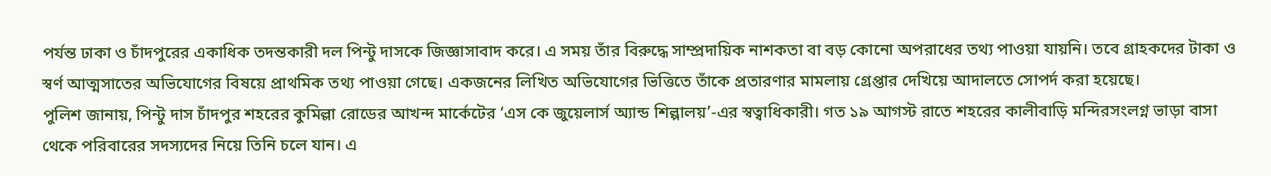পর্যন্ত ঢাকা ও চাঁদপুরের একাধিক তদন্তকারী দল পিন্টু দাসকে জিজ্ঞাসাবাদ করে। এ সময় তাঁর বিরুদ্ধে সাম্প্রদায়িক নাশকতা বা বড় কোনো অপরাধের তথ্য পাওয়া যায়নি। তবে গ্রাহকদের টাকা ও স্বর্ণ আত্মসাতের অভিযোগের বিষয়ে প্রাথমিক তথ্য পাওয়া গেছে। একজনের লিখিত অভিযোগের ভিত্তিতে তাঁকে প্রতারণার মামলায় গ্রেপ্তার দেখিয়ে আদালতে সোপর্দ করা হয়েছে।
পুলিশ জানায়, পিন্টু দাস চাঁদপুর শহরের কুমিল্লা রোডের আখন্দ মার্কেটের ‘এস কে জুয়েলার্স অ্যান্ড শিল্পালয়’-এর স্বত্বাধিকারী। গত ১৯ আগস্ট রাতে শহরের কালীবাড়ি মন্দিরসংলগ্ন ভাড়া বাসা থেকে পরিবারের সদস্যদের নিয়ে তিনি চলে যান। এ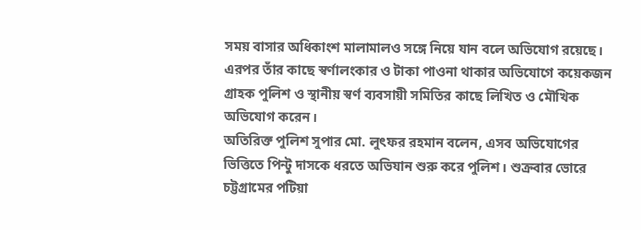সময় বাসার অধিকাংশ মালামালও সঙ্গে নিয়ে যান বলে অভিযোগ রয়েছে।
এরপর তাঁর কাছে স্বর্ণালংকার ও টাকা পাওনা থাকার অভিযোগে কয়েকজন গ্রাহক পুলিশ ও স্থানীয় স্বর্ণ ব্যবসায়ী সমিতির কাছে লিখিত ও মৌখিক অভিযোগ করেন।
অতিরিক্ত পুলিশ সুপার মো. লুৎফর রহমান বলেন, এসব অভিযোগের ভিত্তিতে পিন্টু দাসকে ধরতে অভিযান শুরু করে পুলিশ। শুক্রবার ভোরে চট্টগ্রামের পটিয়া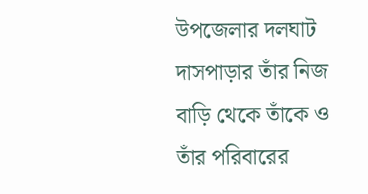উপজেলার দলঘাট দাসপাড়ার তাঁর নিজ বাড়ি থেকে তাঁকে ও তাঁর পরিবারের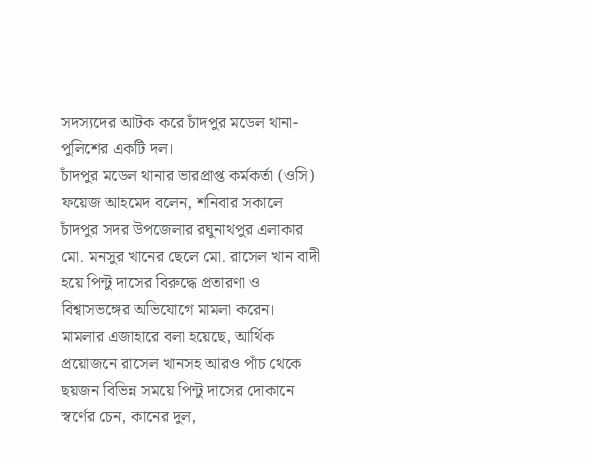সদস্যদের আটক করে চাঁদপুর মডেল থানা-পুলিশের একটি দল।
চাঁদপুর মডেল থানার ভারপ্রাপ্ত কর্মকর্তা (ওসি) ফয়েজ আহমেদ বলেন, শনিবার সকালে চাঁদপুর সদর উপজেলার রঘুনাথপুর এলাকার মো. মনসুর খানের ছেলে মো. রাসেল খান বাদী হয়ে পিন্টু দাসের বিরুদ্ধে প্রতারণা ও বিশ্বাসভঙ্গের অভিযোগে মামলা করেন।
মামলার এজাহারে বলা হয়েছে, আর্থিক প্রয়োজনে রাসেল খানসহ আরও পাঁচ থেকে ছয়জন বিভিন্ন সময়ে পিন্টু দাসের দোকানে স্বর্ণের চেন, কানের দুল,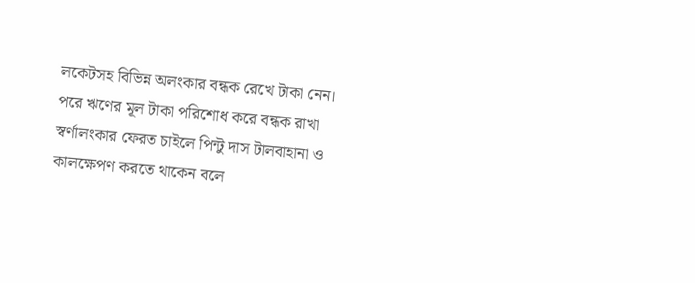লকেটসহ বিভিন্ন অলংকার বন্ধক রেখে টাকা নেন। পরে ঋণের মূল টাকা পরিশোধ করে বন্ধক রাখা স্বর্ণালংকার ফেরত চাইলে পিন্টু দাস টালবাহানা ও কালক্ষেপণ করতে থাকেন বলে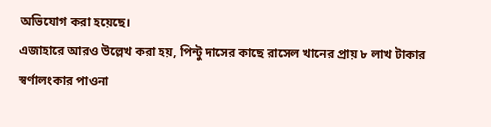অভিযোগ করা হয়েছে।
এজাহারে আরও উল্লেখ করা হয়, পিন্টু দাসের কাছে রাসেল খানের প্রায় ৮ লাখ টাকার স্বর্ণালংকার পাওনা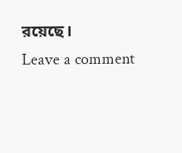রয়েছে।
Leave a comment